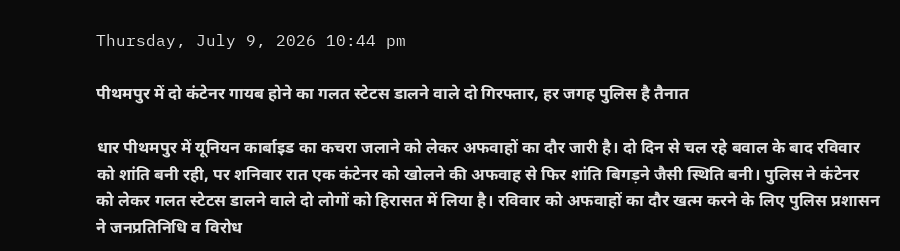Thursday, July 9, 2026 10:44 pm

पीथमपुर में दो कंटेनर गायब होने का गलत स्टेटस डालने वाले दो गिरफ्तार, हर जगह पुलिस है तैनात

धार पीथमपुर में यूनियन कार्बाइड का कचरा जलाने को लेकर अफवाहों का दौर जारी है। दो दिन से चल रहे बवाल के बाद रविवार को शांति बनी रही, पर शनिवार रात एक कंटेनर को खोलने की अफवाह से फिर शांति बिगड़ने जैसी स्थिति बनी। पुलिस ने कंटेनर को लेकर गलत स्टेटस डालने वाले दो लोगों को हिरासत में लिया है। रविवार को अफवाहों का दौर खत्म करने के लिए पुलिस प्रशासन ने जनप्रतिनिधि व विरोध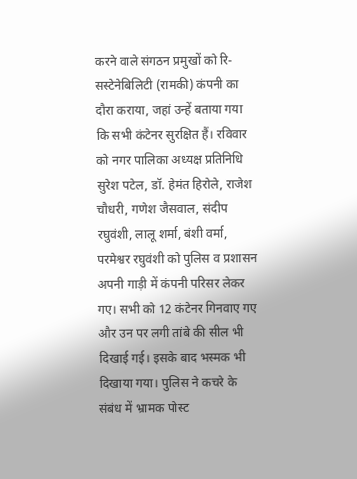करने वाले संगठन प्रमुखों को रि-सस्टेनेबिलिटी (रामकी) कंपनी का दौरा कराया, जहां उन्हें बताया गया कि सभी कंटेनर सुरक्षित हैं। रविवार को नगर पालिका अध्यक्ष प्रतिनिधि सुरेश पटेल, डॉ. हेमंत हिरोले, राजेश चौधरी, गणेश जैसवाल, संदीप रघुवंशी, लालू शर्मा, बंशी वर्मा, परमेश्वर रघुवंशी को पुलिस व प्रशासन अपनी गाड़ी में कंपनी परिसर लेकर गए। सभी को 12 कंटेनर गिनवाए गए और उन पर लगी तांबे की सील भी दिखाई गई। इसके बाद भस्मक भी दिखाया गया। पुलिस ने कचरे के संबंध में भ्रामक पोस्ट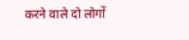करने वाले दो लोगों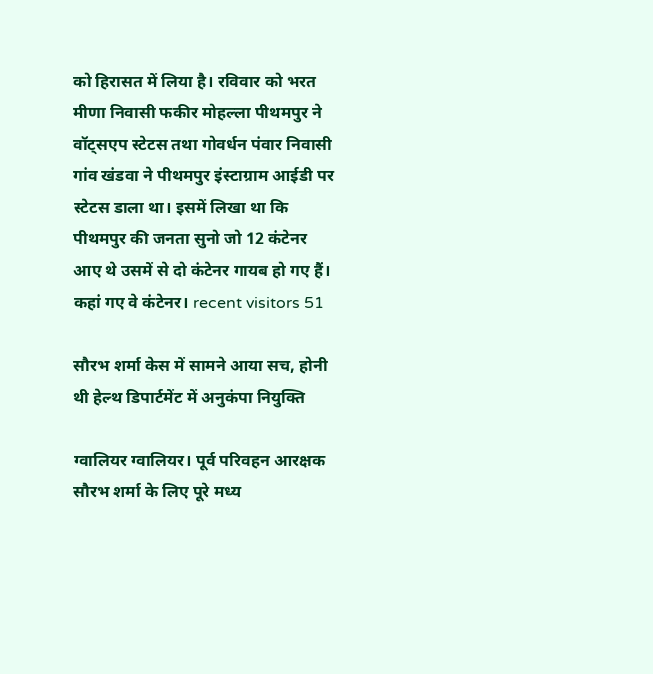को हिरासत में लिया है। रविवार को भरत मीणा निवासी फकीर मोहल्ला पीथमपुर ने वॉट्सएप स्टेटस तथा गोवर्धन पंवार निवासी गांव खंडवा ने पीथमपुर इंस्टाग्राम आईडी पर स्टेटस डाला था। इसमें लिखा था कि पीथमपुर की जनता सुनो जो 12 कंटेनर आए थे उसमें से दो कंटेनर गायब हो गए हैं। कहां गए वे कंटेनर। recent visitors 51

सौरभ शर्मा केस में सामने आया सच, होनी थी हेल्थ डिपार्टमेंट में अनुकंपा नियुक्ति

ग्वालियर ग्वालियर। पूर्व परिवहन आरक्षक सौरभ शर्मा के लिए पूरे मध्य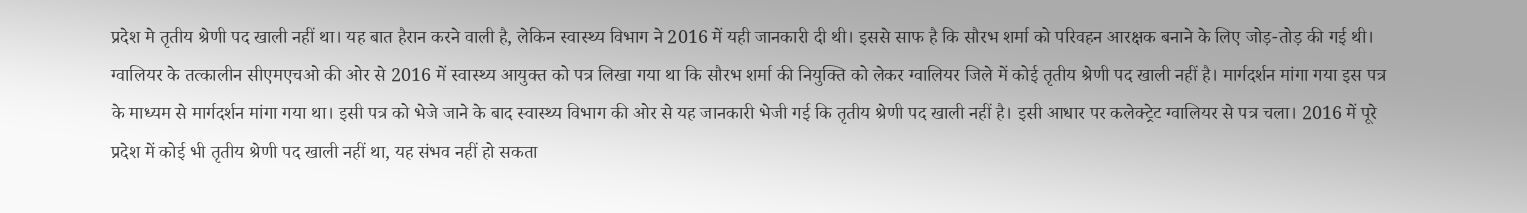प्रदेश मे तृतीय श्रेणी पद खाली नहीं था। यह बात हैरान करने वाली है, लेकिन स्वास्थ्य विभाग ने 2016 में यही जानकारी दी थी। इससे साफ है कि सौरभ शर्मा को परिवहन आरक्षक बनाने के लिए जोड़-तोड़ की गई थी। ग्वालियर के तत्कालीन सीएमएचओ की ओर से 2016 में स्वास्थ्य आयुक्त को पत्र लिखा गया था कि सौरभ शर्मा की नियुक्ति को लेकर ग्वालियर जिले में कोई तृतीय श्रेणी पद खाली नहीं है। मार्गदर्शन मांगा गया इस पत्र के माध्यम से मार्गदर्शन मांगा गया था। इसी पत्र को भेजे जाने के बाद स्वास्थ्य विभाग की ओर से यह जानकारी भेजी गई कि तृतीय श्रेणी पद खाली नहीं है। इसी आधार पर कलेक्ट्रेट ग्वालियर से पत्र चला। 2016 में पूरे प्रदेश में कोई भी तृतीय श्रेणी पद खाली नहीं था, यह संभव नहीं हो सकता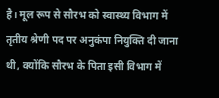है। मूल रूप से सौरभ को स्वास्थ्य विभाग में तृतीय श्रेणी पद पर अनुकंपा नियुक्ति दी जाना थी, क्योंकि सौरभ के पिता इसी विभाग में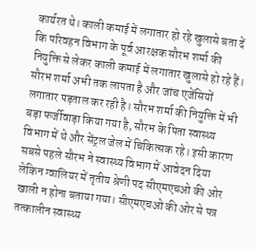कार्यरत थे। काली कमाई में लगातार हो रहे खुलासे बता दें कि परिवहन विभाग के पूर्व आरक्षक सौरभ शर्मा की नियुक्ति से लेकर काली कमाई में लगातार खुलासे हो रहे हैं। सौरभ शर्मा अभी तक लापता है और जांच एजेंसियों लगातार पड़ताल कर रही है। सौरभ शर्मा की नियुक्ति में भी बड़ा फर्जीवाड़ा किया गया है, सौरभ के पिता स्वास्थ्य विभाग में थे और सेंट्रल जेल में चिकित्सक रहे। इसी कारण सबसे पहले सौरभ ने स्वास्थ्य विभाग में आवेदन दिया लेकिन ग्वालियर में तृतीय श्रेणी पद सीएमएचओ की ओर खाली न होना बताया गया। सीएमएचओ की ओर से पत्र तत्कालीन स्वास्थ्य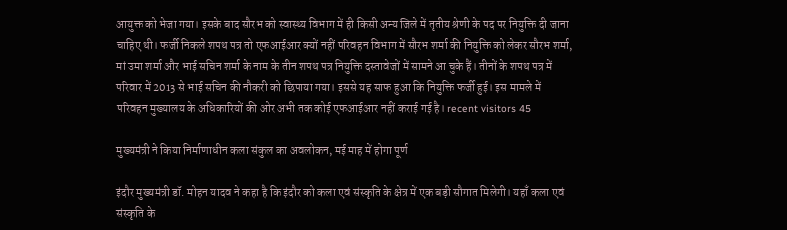आयुक्त को भेजा गया। इसके बाद सौरभ को स्वास्थ्य विभाग में ही किसी अन्य जिले में तृतीय श्रेणी के पद पर नियुक्ति दी जाना चाहिए थी। फर्जी निकले शपथ पत्र तो एफआईआर क्यों नहीं परिवहन विभाग में सौरभ शर्मा की नियुक्ति को लेकर सौरभ शर्मा, मां उमा शर्मा और भाई सचिन शर्मा के नाम के तीन शपथ पत्र नियुक्ति दस्तावेजों में सामने आ चुके हैं। तीनों के शपथ पत्र में परिवार में 2013 से भाई सचिन की नौकरी को छिपाया गया। इससे यह साफ हुआ कि नियुक्ति फर्जी हुई। इस मामले में परिवहन मुख्यालय के अधिकारियों की ओर अभी तक कोई एफआईआर नहीं कराई गई है। recent visitors 45

मुख्यमंत्री ने किया निर्माणाधीन कला संकुल का अवलोकन, मई माह में होगा पूर्ण

इंदौर मुख्यमंत्री डॉ. मोहन यादव ने कहा है कि इंदौर को कला एवं संस्कृति के क्षेत्र में एक बड़ी सौगात मिलेगी। यहाँ कला एवं संस्कृति के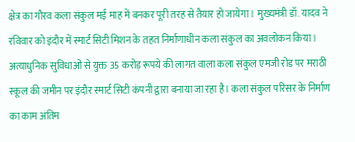क्षेत्र का गौरव कला संकुल मई माह में बनकर पूरी तरह से तैयार हो जायेगा। मुख्यमंत्री डॉ. यादव ने रविवार को इंदौर में स्मार्ट सिटी मिशन के तहत निर्माणाधीन कला संकुल का अवलोकन किया। अत्याधुनिक सुविधाओं से युक्त 35 करोड़ रूपये की लागत वाला कला संकुल एमजी रोड पर मराठी स्कूल की जमीन पर इंदौर स्मार्ट सिटी कंपनी द्वारा बनाया जा रहा है। कला संकुल परिसर के निर्माण का काम अंतिम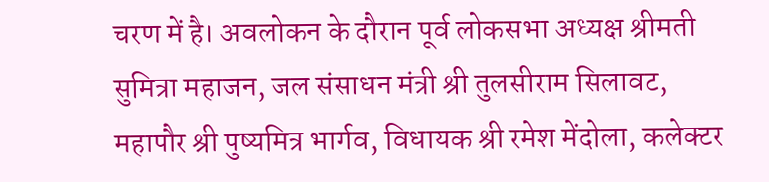चरण में है। अवलोकन के दौरान पूर्व लोकसभा अध्यक्ष श्रीमती सुमित्रा महाजन, जल संसाधन मंत्री श्री तुलसीराम सिलावट, महापौर श्री पुष्यमित्र भार्गव, विधायक श्री रमेश मेंदोला, कलेक्टर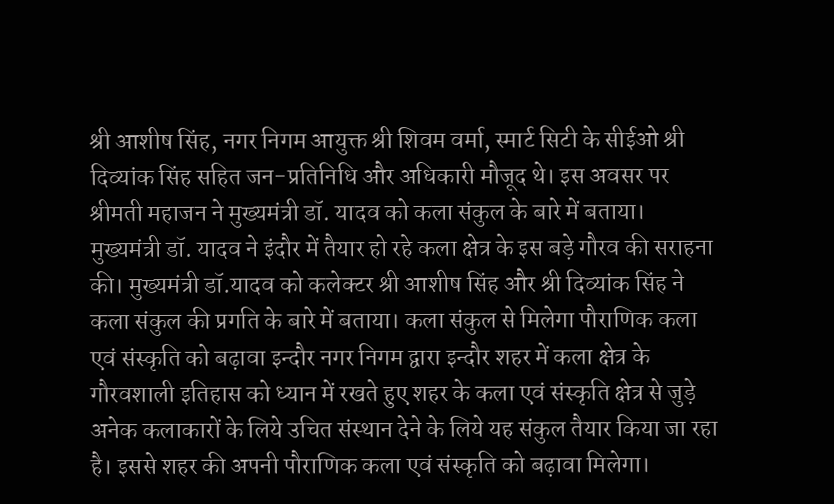श्री आशीष सिंह, नगर निगम आयुक्त श्री शिवम वर्मा, स्मार्ट सिटी के सीईओ श्री दिव्यांक सिंह सहित जन-प्रतिनिधि और अधिकारी मौजूद थे। इस अवसर पर श्रीमती महाजन ने मुख्यमंत्री डॉ. यादव को कला संकुल के बारे में बताया। मुख्यमंत्री डॉ. यादव ने इंदौर में तैयार हो रहे कला क्षेत्र के इस बड़े गौरव की सराहना की। मुख्यमंत्री डॉ.यादव को कलेक्टर श्री आशीष सिंह और श्री दिव्यांक सिंह ने कला संकुल की प्रगति के बारे में बताया। कला संकुल से मिलेगा पौराणिक कला एवं संस्कृति को बढ़ावा इन्दौर नगर निगम द्वारा इन्दौर शहर में कला क्षेत्र के गौरवशाली इतिहास को ध्यान में रखते हुए शहर के कला एवं संस्कृति क्षेत्र से जुड़े अनेक कलाकारों के लिये उचित संस्थान देने के लिये यह संकुल तैयार किया जा रहा है। इससे शहर की अपनी पौराणिक कला एवं संस्कृति को बढ़ावा मिलेगा।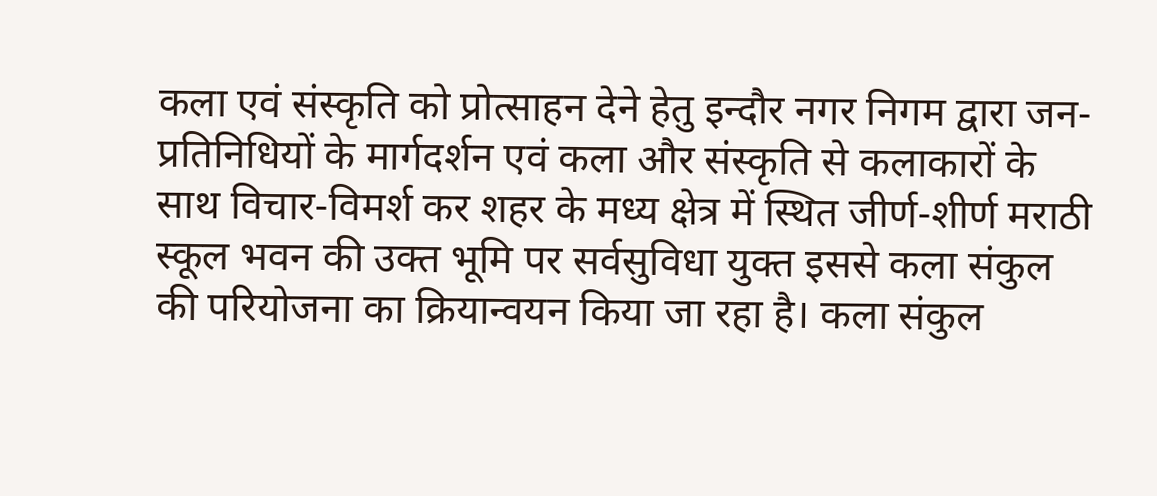कला एवं संस्कृति को प्रोत्साहन देने हेतु इन्दौर नगर निगम द्वारा जन-प्रतिनिधियों के मार्गदर्शन एवं कला और संस्कृति से कलाकारों के साथ विचार-विमर्श कर शहर के मध्य क्षेत्र में स्थित जीर्ण-शीर्ण मराठी स्कूल भवन की उक्त भूमि पर सर्वसुविधा युक्त इससे कला संकुल की परियोजना का क्रियान्वयन किया जा रहा है। कला संकुल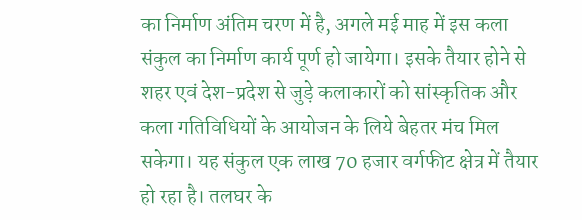का निर्माण अंतिम चरण में है, अगले मई माह में इस कला संकुल का निर्माण कार्य पूर्ण हो जायेगा। इसके तैयार होने से शहर एवं देश-प्रदेश से जुड़े कलाकारों को सांस्कृतिक और कला गतिविधियों के आयोजन के लिये बेहतर मंच मिल सकेगा। यह संकुल एक लाख 70 हजार वर्गफीट क्षेत्र में तैयार हो रहा है। तलघर के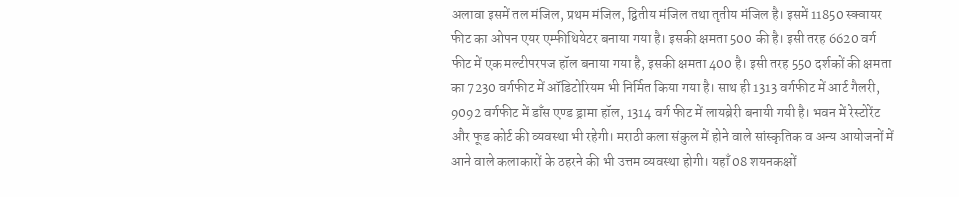अलावा इसमें तल मंजिल, प्रथम मंजिल, द्वितीय मंजिल तथा तृतीय मंजिल है। इसमें 11850 स्क्वायर फीट का ओपन एयर एम्फीथियेटर बनाया गया है। इसकी क्षमता 500 की है। इसी तरह 6620 वर्ग फीट में एक मल्टीपरपज हॉल बनाया गया है, इसकी क्षमता 400 है। इसी तरह 550 दर्शकों की क्षमता का 7230 वर्गफीट में ऑडिटोरियम भी निर्मित किया गया है। साथ ही 1313 वर्गफीट में आर्ट गैलरी, 9092 वर्गफीट में डाँस एण्ड ड्रामा हॉल, 1314 वर्ग फीट में लायब्रेरी बनायी गयी है। भवन में रेस्टोरेंट और फूड कोर्ट की व्यवस्था भी रहेगी। मराठी कला संकुल में होने वाले सांस्कृतिक व अन्य आयोजनों में आने वाले कलाकारों के ठहरने की भी उत्तम व्यवस्था होगी। यहाँ 08 शयनकक्षों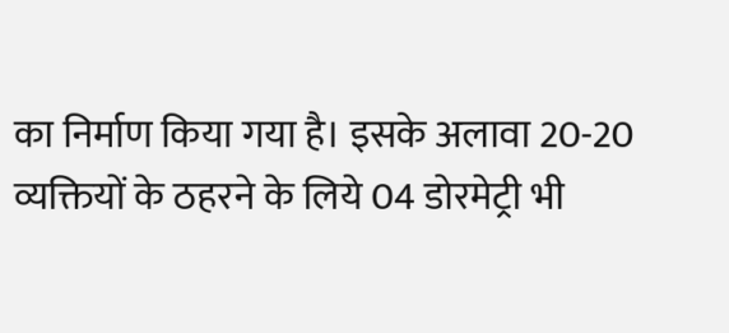का निर्माण किया गया है। इसके अलावा 20-20 व्यक्तियों के ठहरने के लिये 04 डोरमेट्री भी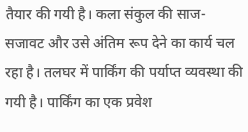तैयार की गयी है। कला संकुल की साज-सजावट और उसे अंतिम रूप देने का कार्य चल रहा है। तलघर में पार्किंग की पर्याप्त व्यवस्था की गयी है। पार्किंग का एक प्रवेश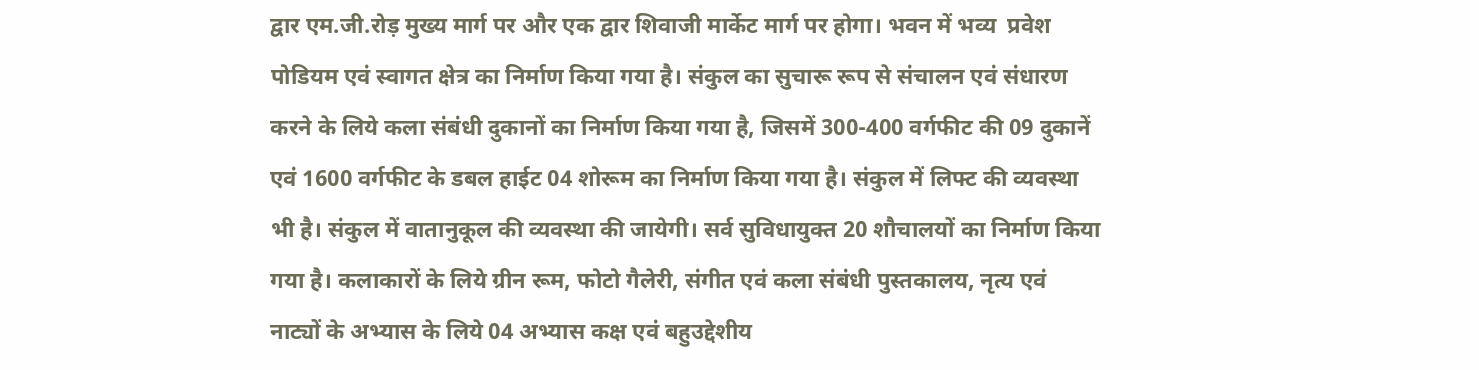द्वार एम.जी.रोड़ मुख्य मार्ग पर और एक द्वार शिवाजी मार्केट मार्ग पर होगा। भवन में भव्य  प्रवेश पोडियम एवं स्वागत क्षेत्र का निर्माण किया गया है। संकुल का सुचारू रूप से संचालन एवं संधारण करने के लिये कला संबंधी दुकानों का निर्माण किया गया है, जिसमें 300-400 वर्गफीट की 09 दुकानें एवं 1600 वर्गफीट के डबल हाईट 04 शोरूम का निर्माण किया गया है। संकुल में लिफ्ट की व्यवस्था भी है। संकुल में वातानुकूल की व्यवस्था की जायेगी। सर्व सुविधायुक्त 20 शौचालयों का निर्माण किया गया है। कलाकारों के लिये ग्रीन रूम, फोटो गैलेरी, संगीत एवं कला संबंधी पुस्तकालय, नृत्य एवं नाट्यों के अभ्यास के लिये 04 अभ्यास कक्ष एवं बहुउद्देशीय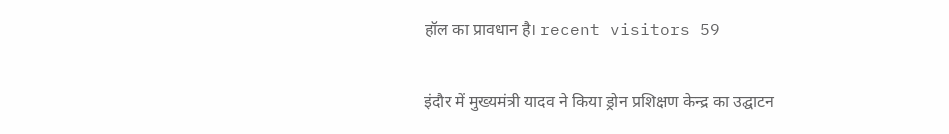हॉल का प्रावधान है। recent visitors 59

इंदौर में मुख्यमंत्री यादव ने किया ड्रोन प्रशिक्षण केन्द्र का उद्घाटन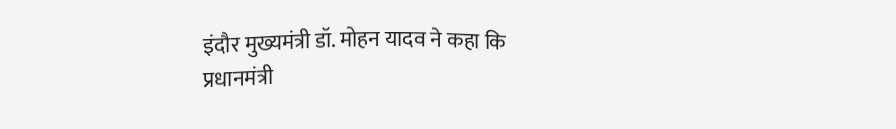इंदौर मुख्यमंत्री डॉ. मोहन यादव ने कहा कि प्रधानमंत्री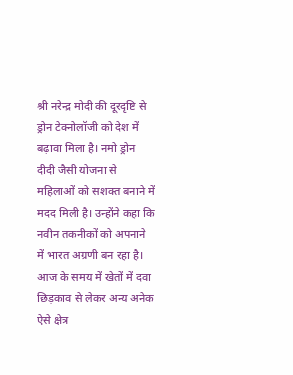श्री नरेन्द्र मोदी की दूरदृष्टि से ड्रोन टेक्नोलॉजी को देश में बढ़ावा मिला है। नमो ड्रोन दीदी जैसी योजना से महिलाओं को सशक्त बनाने में मदद मिली है। उन्होंने कहा कि नवीन तकनीकों को अपनाने में भारत अग्रणी बन रहा है। आज के समय में खेतों में दवा छिड़काव से लेकर अन्य अनेक ऐसे क्षेत्र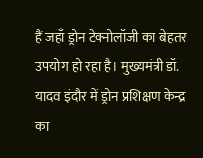हैं जहाँ ड्रोन टेक्नोलॉजी का बेहतर उपयोग हो रहा है। मुख्यमंत्री डॉ. यादव इंदौर में ड्रोन प्रशिक्षण केन्द्र का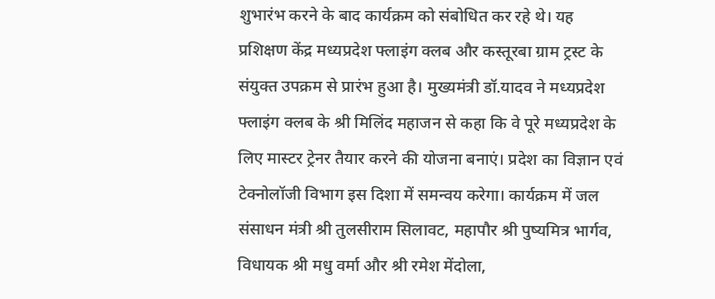शुभारंभ करने के बाद कार्यक्रम को संबोधित कर रहे थे। यह प्रशिक्षण केंद्र मध्यप्रदेश फ्लाइंग क्लब और कस्तूरबा ग्राम ट्रस्ट के संयुक्त उपक्रम से प्रारंभ हुआ है। मुख्यमंत्री डॉ.यादव ने मध्यप्रदेश फ्लाइंग क्लब के श्री मिलिंद महाजन से कहा कि वे पूरे मध्यप्रदेश के लिए मास्टर ट्रेनर तैयार करने की योजना बनाएं। प्रदेश का विज्ञान एवं टेक्नोलॉजी विभाग इस दिशा में समन्वय करेगा। कार्यक्रम में जल संसाधन मंत्री श्री तुलसीराम सिलावट, महापौर श्री पुष्यमित्र भार्गव, विधायक श्री मधु वर्मा और श्री रमेश मेंदोला,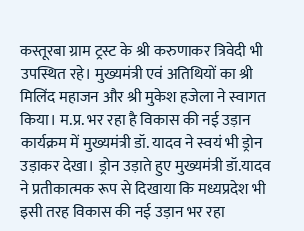कस्तूरबा ग्राम ट्रस्ट के श्री करुणाकर त्रिवेदी भी उपस्थित रहे। मुख्यमंत्री एवं अतिथियों का श्री मिलिंद महाजन और श्री मुकेश हजेला ने स्वागत किया। म.प्र. भर रहा है विकास की नई उड़ान कार्यक्रम में मुख्यमंत्री डॉ. यादव ने स्वयं भी ड्रोन उड़ाकर देखा। ड्रोन उड़ाते हुए मुख्यमंत्री डॉ.यादव ने प्रतीकात्मक रूप से दिखाया कि मध्यप्रदेश भी इसी तरह विकास की नई उड़ान भर रहा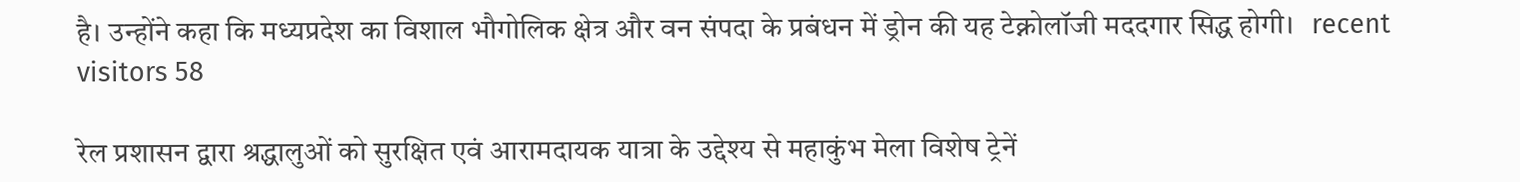है। उन्होंने कहा कि मध्यप्रदेश का विशाल भौगोलिक क्षेत्र और वन संपदा के प्रबंधन में ड्रोन की यह टेक्नोलॉजी मददगार सिद्ध होगी।   recent visitors 58

रेल प्रशासन द्वारा श्रद्धालुओं को सुरक्षित एवं आरामदायक यात्रा के उद्देश्य से महाकुंभ मेला विशेष ट्रेनें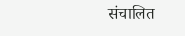संचालित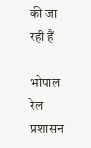की जा रही हैं

भोपाल रेल प्रशासन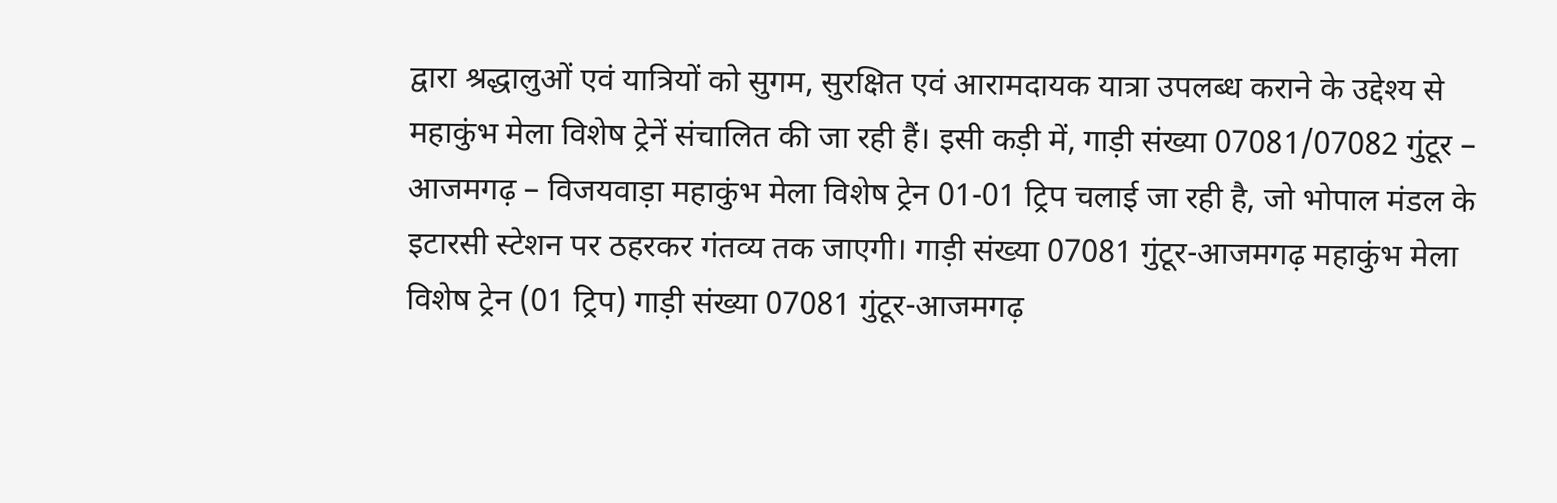द्वारा श्रद्धालुओं एवं यात्रियों को सुगम, सुरक्षित एवं आरामदायक यात्रा उपलब्ध कराने के उद्देश्य से महाकुंभ मेला विशेष ट्रेनें संचालित की जा रही हैं। इसी कड़ी में, गाड़ी संख्या 07081/07082 गुंटूर – आजमगढ़ – विजयवाड़ा महाकुंभ मेला विशेष ट्रेन 01-01 ट्रिप चलाई जा रही है, जो भोपाल मंडल के इटारसी स्टेशन पर ठहरकर गंतव्य तक जाएगी। गाड़ी संख्या 07081 गुंटूर-आजमगढ़ महाकुंभ मेला विशेष ट्रेन (01 ट्रिप) गाड़ी संख्या 07081 गुंटूर-आजमगढ़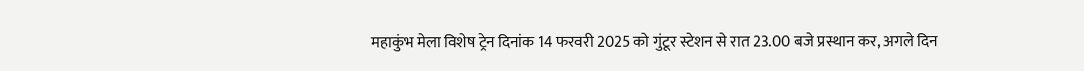महाकुंभ मेला विशेष ट्रेन दिनांक 14 फरवरी 2025 को गुंटूर स्टेशन से रात 23.00 बजे प्रस्थान कर, अगले दिन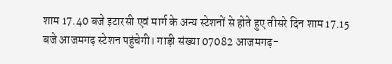शाम 17.40 बजे इटारसी एवं मार्ग के अन्य स्टेशनों से होते हुए तीसरे दिन शाम 17.15 बजे आजमगढ़ स्टेशन पहुंचेगी। गाड़ी संख्या 07082 आजमगढ़-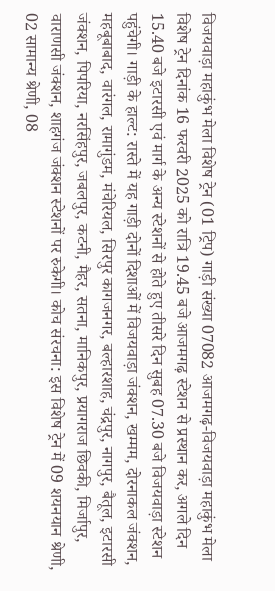विजयवाड़ा महाकुंभ मेला विशेष ट्रेन (01 ट्रिप) गाड़ी संख्या 07082 आजमगढ़-विजयवाड़ा महाकुंभ मेला विशेष ट्रेन दिनांक 16 फरवरी 2025 को रात्रि 19.45 बजे आजमगढ़ स्टेशन से प्रस्थान कर, अगले दिन 15.40 बजे इटारसी एवं मार्ग के अन्य स्टेशनों से होते हुए तीसरे दिन सुबह 07.30 बजे विजयवाड़ा स्टेशन पहुंचेगी। गाड़ी के हाल्ट: रास्ते में यह गाड़ी दोनों दिशाओं में विजयवाड़ा जंक्शन, खम्मम, दोरनाकल जंक्शन, महबूबाबाद, वारंगल, रामागुंडम, मंचेरियल, सिरपुर कागजनगर, बल्हारशाह, चंद्रपुर, नागपुर, बैतूल, इटारसी जंक्शन, पिपरिया, नरसिंहपुर, जबलपुर, कटनी, मैहर, सतना, मानिकपुर, प्रयागराज छिवकी, मिर्जापुर, वाराणसी जंक्शन, शाहगंज जंक्शन स्टेशनों पर रुकेगी। कोच संरचना: इस विशेष ट्रेन में 09 शयनयान श्रेणी, 02 सामान्य श्रेणी, 08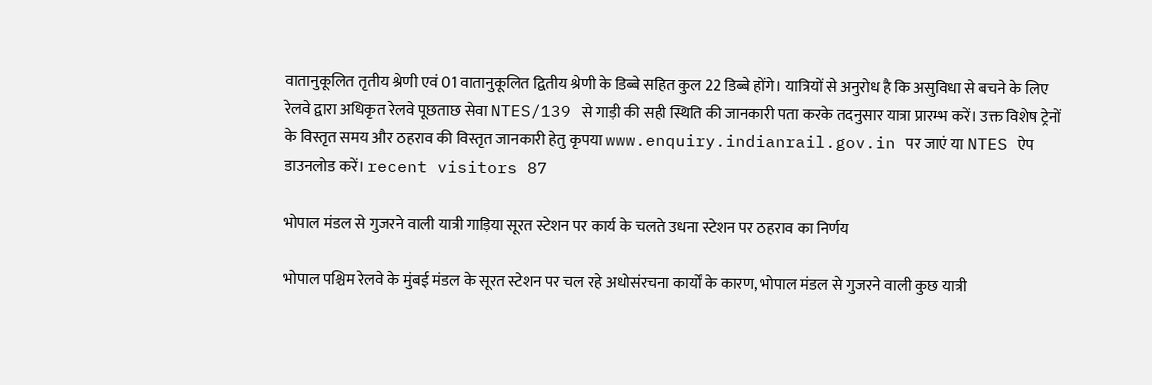वातानुकूलित तृतीय श्रेणी एवं 01 वातानुकूलित द्वितीय श्रेणी के डिब्बे सहित कुल 22 डिब्बे होंगे। यात्रियों से अनुरोध है कि असुविधा से बचने के लिए रेलवे द्वारा अधिकृत रेलवे पूछताछ सेवा NTES/139 से गाड़ी की सही स्थिति की जानकारी पता करके तदनुसार यात्रा प्रारम्भ करें। उक्त विशेष ट्रेनों के विस्तृत समय और ठहराव की विस्तृत जानकारी हेतु कृपया www.enquiry.indianrail.gov.in पर जाएं या NTES ऐप डाउनलोड करें। recent visitors 87

भोपाल मंडल से गुजरने वाली यात्री गाड़िया सूरत स्टेशन पर कार्य के चलते उधना स्टेशन पर ठहराव का निर्णय

भोपाल पश्चिम रेलवे के मुंबई मंडल के सूरत स्टेशन पर चल रहे अधोसंरचना कार्यों के कारण, भोपाल मंडल से गुजरने वाली कुछ यात्री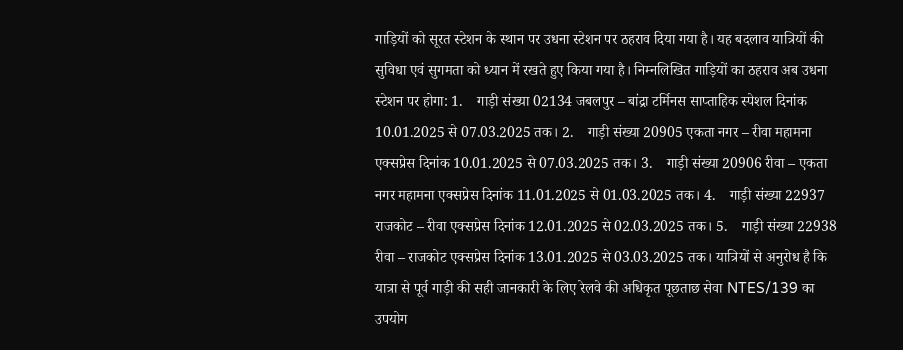गाड़ियों को सूरत स्टेशन के स्थान पर उधना स्टेशन पर ठहराव दिया गया है। यह बदलाव यात्रियों की सुविधा एवं सुगमता को ध्यान में रखते हुए किया गया है। निम्नलिखित गाड़ियों का ठहराव अब उधना स्टेशन पर होगा: 1.    गाड़ी संख्या 02134 जबलपुर – बांद्रा टर्मिनस साप्ताहिक स्पेशल दिनांक 10.01.2025 से 07.03.2025 तक। 2.    गाड़ी संख्या 20905 एकता नगर – रीवा महामना एक्सप्रेस दिनांक 10.01.2025 से 07.03.2025 तक। 3.    गाड़ी संख्या 20906 रीवा – एकता नगर महामना एक्सप्रेस दिनांक 11.01.2025 से 01.03.2025 तक। 4.    गाड़ी संख्या 22937 राजकोट – रीवा एक्सप्रेस दिनांक 12.01.2025 से 02.03.2025 तक। 5.    गाड़ी संख्या 22938 रीवा – राजकोट एक्सप्रेस दिनांक 13.01.2025 से 03.03.2025 तक। यात्रियों से अनुरोध है कि यात्रा से पूर्व गाड़ी की सही जानकारी के लिए रेलवे की अधिकृत पूछताछ सेवा NTES/139 का उपयोग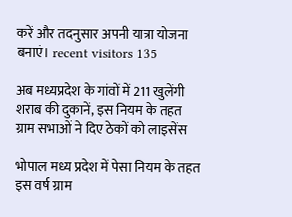करें और तदनुसार अपनी यात्रा योजना बनाएं। recent visitors 135

अब मध्यप्रदेश के गांवों में 211 खुलेंगी शराब की दुकानें, इस नियम के तहत ग्राम सभाओं ने दिए ठेकों को लाइसेंस

भोपाल मध्य प्रदेश में पेसा नियम के तहत इस वर्ष ग्राम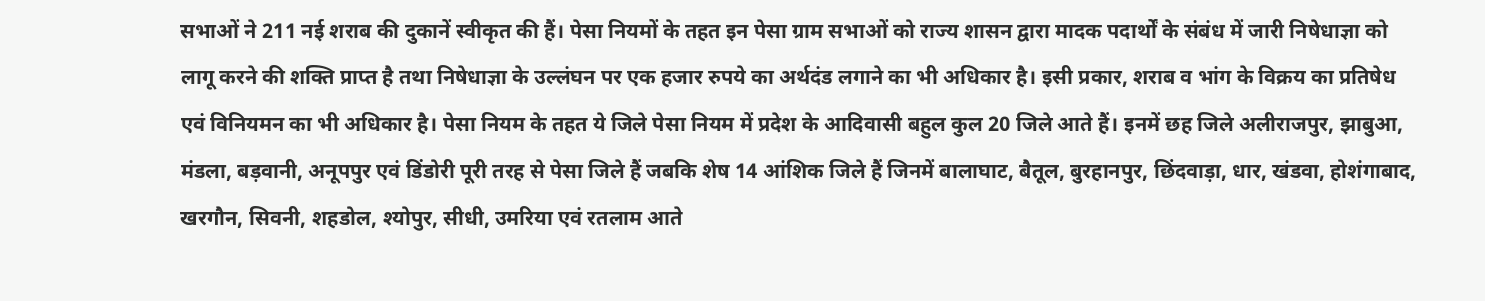सभाओं ने 211 नई शराब की दुकानें स्वीकृत की हैं। पेसा नियमों के तहत इन पेसा ग्राम सभाओं को राज्य शासन द्वारा मादक पदार्थों के संबंध में जारी निषेधाज्ञा को लागू करने की शक्ति प्राप्त है तथा निषेधाज्ञा के उल्लंघन पर एक हजार रुपये का अर्थदंड लगाने का भी अधिकार है। इसी प्रकार, शराब व भांग के विक्रय का प्रतिषेध एवं विनियमन का भी अधिकार है। पेसा नियम के तहत ये जिले पेसा नियम में प्रदेश के आदिवासी बहुल कुल 20 जिले आते हैं। इनमें छह जिले अलीराजपुर, झाबुआ, मंडला, बड़वानी, अनूपपुर एवं डिंडोरी पूरी तरह से पेसा जिले हैं जबकि शेष 14 आंशिक जिले हैं जिनमें बालाघाट, बैतूल, बुरहानपुर, छिंदवाड़ा, धार, खंडवा, होशंगाबाद, खरगौन, सिवनी, शहडोल, श्योपुर, सीधी, उमरिया एवं रतलाम आते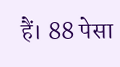हैं। 88 पेसा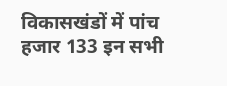विकासखंडों में पांच हजार 133 इन सभी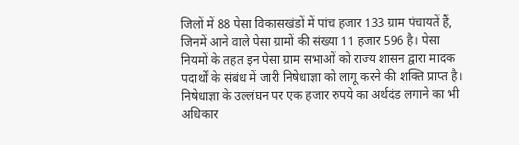जिलों में 88 पेसा विकासखंडों में पांच हजार 133 ग्राम पंचायतें हैं, जिनमें आने वाले पेसा ग्रामों की संख्या 11 हजार 596 है। पेसा नियमों के तहत इन पेसा ग्राम सभाओं को राज्य शासन द्वारा मादक पदार्थों के संबंध में जारी निषेधाज्ञा को लागू करने की शक्ति प्राप्त है। निषेधाज्ञा के उल्लंघन पर एक हजार रुपये का अर्थदंड लगाने का भी अधिकार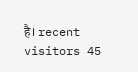है। recent visitors 45